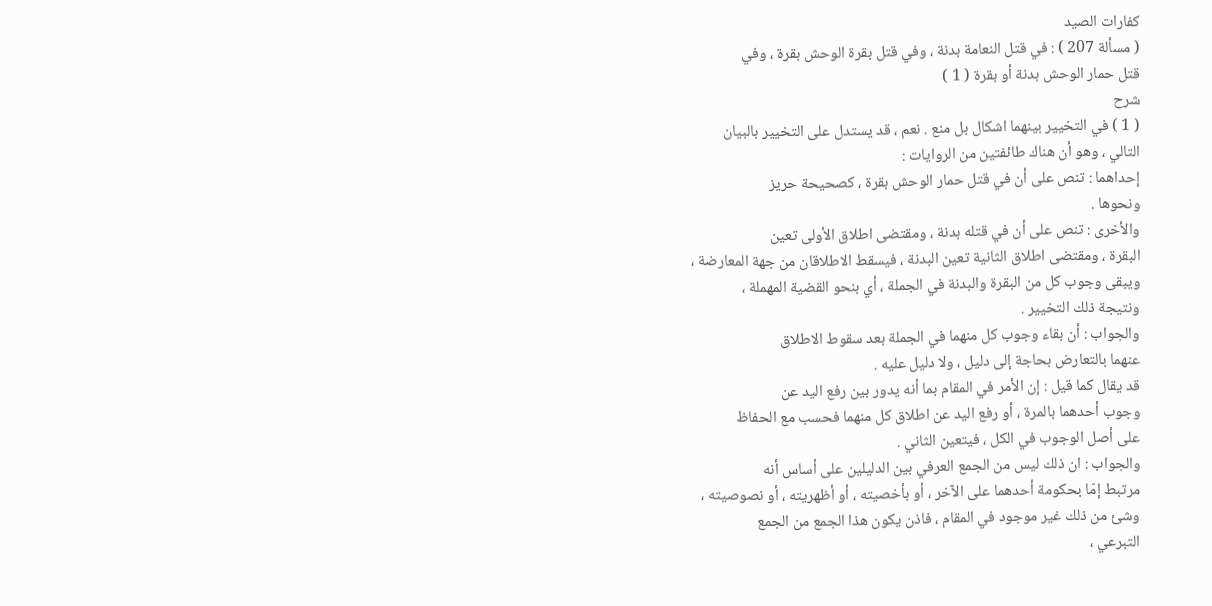كفارات الصيد
( مسألة 207 ) : في قتل النعامة بدنة ، وفي قتل بقرة الوحش بقرة ، وفي
قتل حمار الوحش بدنة أو بقرة ( 1 )
شرح
( 1 ) في التخيير بينهما اشكال بل منع . نعم ، قد يستدل على التخيير بالبيان
التالي ، وهو أن هناك طائفتين من الروايات :
إحداهما : تنص على أن في قتل حمار الوحش بقرة ، كصحيحة حريز
ونحوها .
والأخرى : تنص على أن في قتله بدنة ، ومقتضى اطلاق الأولى تعين
البقرة ، ومقتضى اطلاق الثانية تعين البدنة ، فيسقط الاطلاقان من جهة المعارضة ،
ويبقى وجوب كل من البقرة والبدنة في الجملة ، أي بنحو القضية المهملة ،
ونتيجة ذلك التخيير .
والجواب : أن بقاء وجوب كل منهما في الجملة بعد سقوط الاطلاق
عنهما بالتعارض بحاجة إلى دليل ، ولا دليل عليه .
قد يقال كما قيل : إن الأمر في المقام بما أنه يدور بين رفع اليد عن
وجوب أحدهما بالمرة ، أو رفع اليد عن اطلاق كل منهما فحسب مع الحفاظ
على أصل الوجوب في الكل ، فيتعين الثاني .
والجواب : ان ذلك ليس من الجمع العرفي بين الدليلين على أساس أنه
مرتبط إمّا بحكومة أحدهما على الآخر ، أو بأخصيته ، أو أظهريته ، أو نصوصيته ،
وشئ من ذلك غير موجود في المقام ، فاذن يكون هذا الجمع من الجمع
التبرعي ،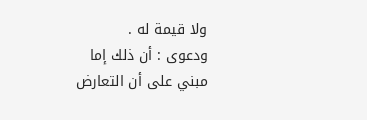ولا قيمة له .
ودعوى : أن ذلك إما مبني على أن التعارض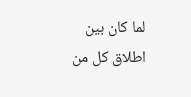لما كان بين اطلاق كل من